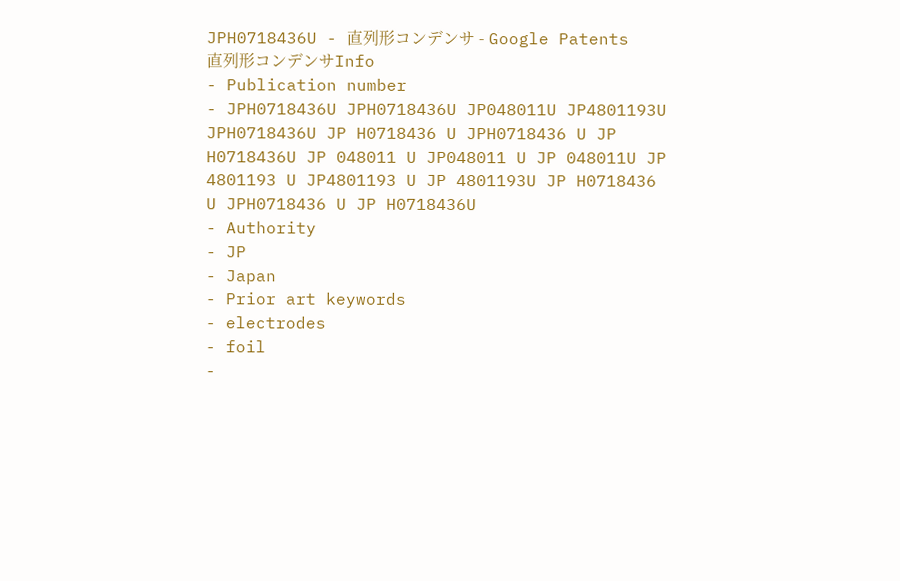JPH0718436U - 直列形コンデンサ - Google Patents
直列形コンデンサInfo
- Publication number
- JPH0718436U JPH0718436U JP048011U JP4801193U JPH0718436U JP H0718436 U JPH0718436 U JP H0718436U JP 048011 U JP048011 U JP 048011U JP 4801193 U JP4801193 U JP 4801193U JP H0718436 U JPH0718436 U JP H0718436U
- Authority
- JP
- Japan
- Prior art keywords
- electrodes
- foil
-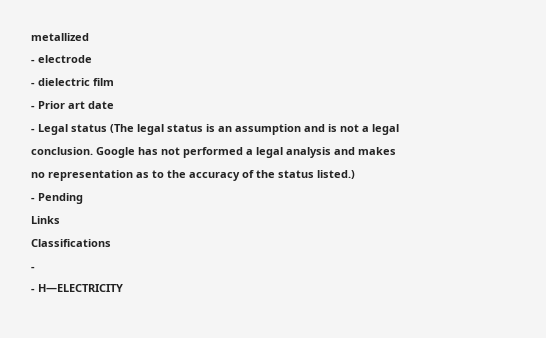metallized
- electrode
- dielectric film
- Prior art date
- Legal status (The legal status is an assumption and is not a legal conclusion. Google has not performed a legal analysis and makes no representation as to the accuracy of the status listed.)
- Pending
Links
Classifications
-
- H—ELECTRICITY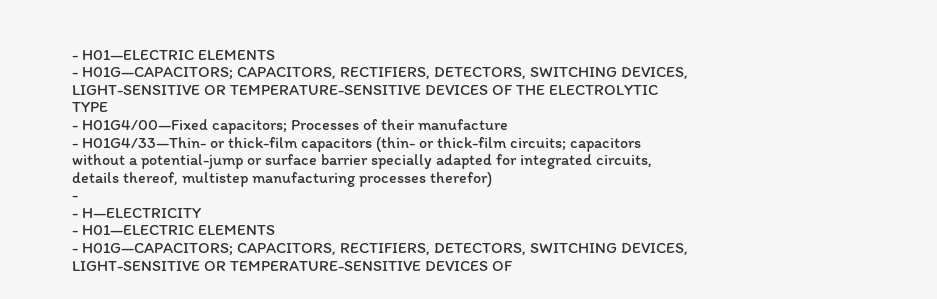- H01—ELECTRIC ELEMENTS
- H01G—CAPACITORS; CAPACITORS, RECTIFIERS, DETECTORS, SWITCHING DEVICES, LIGHT-SENSITIVE OR TEMPERATURE-SENSITIVE DEVICES OF THE ELECTROLYTIC TYPE
- H01G4/00—Fixed capacitors; Processes of their manufacture
- H01G4/33—Thin- or thick-film capacitors (thin- or thick-film circuits; capacitors without a potential-jump or surface barrier specially adapted for integrated circuits, details thereof, multistep manufacturing processes therefor)
-
- H—ELECTRICITY
- H01—ELECTRIC ELEMENTS
- H01G—CAPACITORS; CAPACITORS, RECTIFIERS, DETECTORS, SWITCHING DEVICES, LIGHT-SENSITIVE OR TEMPERATURE-SENSITIVE DEVICES OF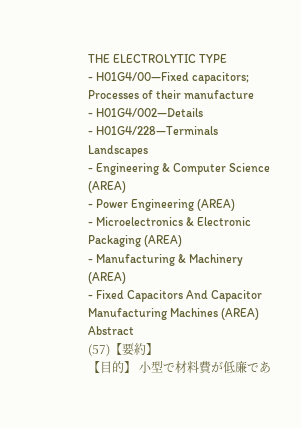THE ELECTROLYTIC TYPE
- H01G4/00—Fixed capacitors; Processes of their manufacture
- H01G4/002—Details
- H01G4/228—Terminals
Landscapes
- Engineering & Computer Science (AREA)
- Power Engineering (AREA)
- Microelectronics & Electronic Packaging (AREA)
- Manufacturing & Machinery (AREA)
- Fixed Capacitors And Capacitor Manufacturing Machines (AREA)
Abstract
(57)【要約】
【目的】 小型で材料費が低廉であ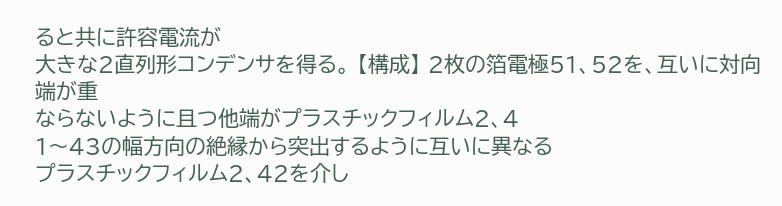ると共に許容電流が
大きな2直列形コンデンサを得る。 【構成】 2枚の箔電極51、52を、互いに対向端が重
ならないように且つ他端がプラスチックフィルム2、4
1〜43の幅方向の絶縁から突出するように互いに異なる
プラスチックフィルム2、42を介し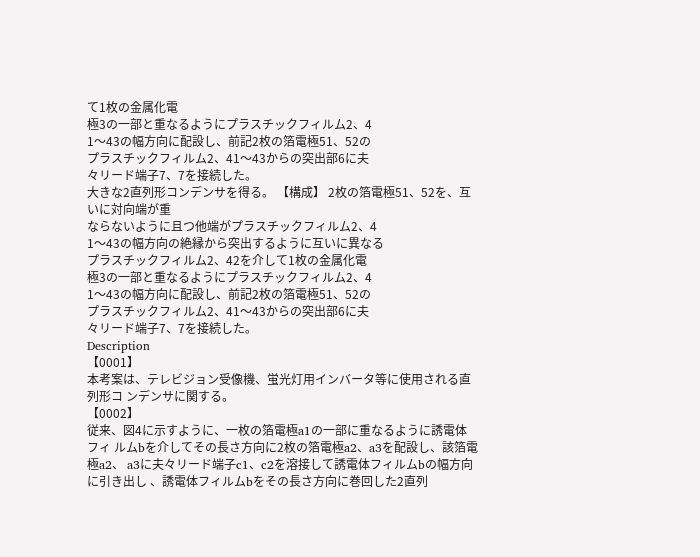て1枚の金属化電
極3の一部と重なるようにプラスチックフィルム2、4
1〜43の幅方向に配設し、前記2枚の箔電極51、52の
プラスチックフィルム2、41〜43からの突出部6に夫
々リード端子7、7を接続した。
大きな2直列形コンデンサを得る。 【構成】 2枚の箔電極51、52を、互いに対向端が重
ならないように且つ他端がプラスチックフィルム2、4
1〜43の幅方向の絶縁から突出するように互いに異なる
プラスチックフィルム2、42を介して1枚の金属化電
極3の一部と重なるようにプラスチックフィルム2、4
1〜43の幅方向に配設し、前記2枚の箔電極51、52の
プラスチックフィルム2、41〜43からの突出部6に夫
々リード端子7、7を接続した。
Description
【0001】
本考案は、テレビジョン受像機、蛍光灯用インバータ等に使用される直列形コ ンデンサに関する。
【0002】
従来、図4に示すように、一枚の箔電極a1の一部に重なるように誘電体フィ ルムbを介してその長さ方向に2枚の箔電極a2、a3を配設し、該箔電極a2、 a3に夫々リード端子c1、c2を溶接して誘電体フィルムbの幅方向に引き出し 、誘電体フィルムbをその長さ方向に巻回した2直列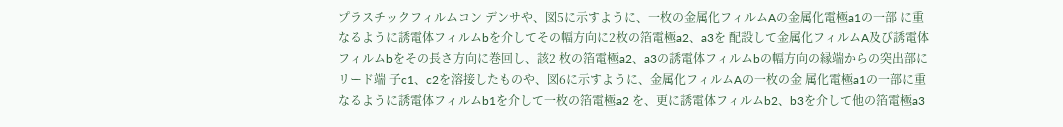プラスチックフィルムコン デンサや、図5に示すように、一枚の金属化フィルムAの金属化電極a1の一部 に重なるように誘電体フィルムbを介してその幅方向に2枚の箔電極a2、a3を 配設して金属化フィルムA及び誘電体フィルムbをその長さ方向に巻回し、該2 枚の箔電極a2、a3の誘電体フィルムbの幅方向の縁端からの突出部にリード端 子c1、c2を溶接したものや、図6に示すように、金属化フィルムAの一枚の金 属化電極a1の一部に重なるように誘電体フィルムb1を介して一枚の箔電極a2 を、更に誘電体フィルムb2、b3を介して他の箔電極a3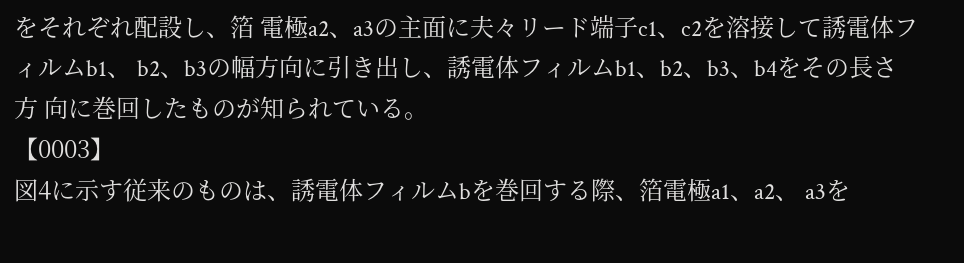をそれぞれ配設し、箔 電極a2、a3の主面に夫々リード端子c1、c2を溶接して誘電体フィルムb1、 b2、b3の幅方向に引き出し、誘電体フィルムb1、b2、b3、b4をその長さ方 向に巻回したものが知られている。
【0003】
図4に示す従来のものは、誘電体フィルムbを巻回する際、箔電極a1、a2、 a3を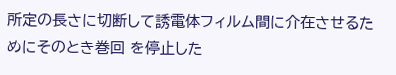所定の長さに切断して誘電体フィルム間に介在させるためにそのとき巻回 を停止した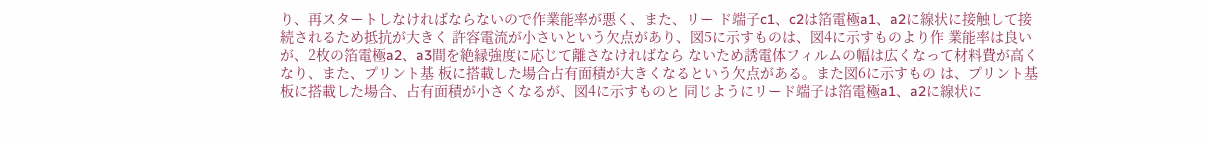り、再スタートしなければならないので作業能率が悪く、また、リー ド端子c1、c2は箔電極a1、a2に線状に接触して接続されるため抵抗が大きく 許容電流が小さいという欠点があり、図5に示すものは、図4に示すものより作 業能率は良いが、2枚の箔電極a2、a3間を絶縁強度に応じて離さなければなら ないため誘電体フィルムの幅は広くなって材料費が高くなり、また、プリント基 板に搭載した場合占有面積が大きくなるという欠点がある。また図6に示すもの は、プリント基板に搭載した場合、占有面積が小さくなるが、図4に示すものと 同じようにリード端子は箔電極a1、a2に線状に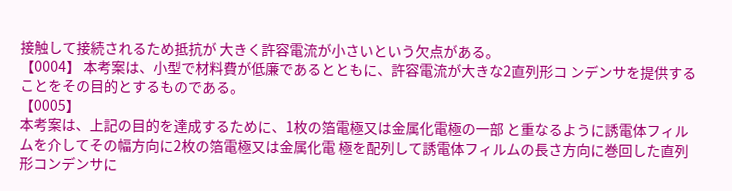接触して接続されるため抵抗が 大きく許容電流が小さいという欠点がある。
【0004】 本考案は、小型で材料費が低廉であるとともに、許容電流が大きな2直列形コ ンデンサを提供することをその目的とするものである。
【0005】
本考案は、上記の目的を達成するために、1枚の箔電極又は金属化電極の一部 と重なるように誘電体フィルムを介してその幅方向に2枚の箔電極又は金属化電 極を配列して誘電体フィルムの長さ方向に巻回した直列形コンデンサに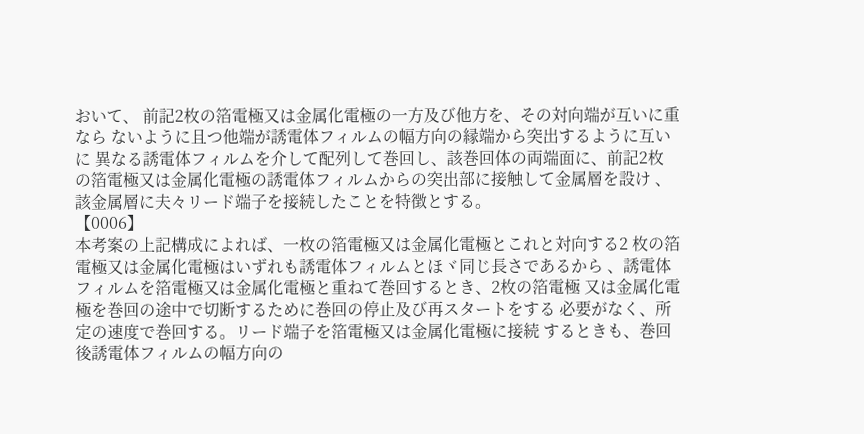おいて、 前記2枚の箔電極又は金属化電極の一方及び他方を、その対向端が互いに重なら ないように且つ他端が誘電体フィルムの幅方向の縁端から突出するように互いに 異なる誘電体フィルムを介して配列して巻回し、該巻回体の両端面に、前記2枚 の箔電極又は金属化電極の誘電体フィルムからの突出部に接触して金属層を設け 、該金属層に夫々リード端子を接続したことを特徴とする。
【0006】
本考案の上記構成によれば、一枚の箔電極又は金属化電極とこれと対向する2 枚の箔電極又は金属化電極はいずれも誘電体フィルムとほヾ同じ長さであるから 、誘電体フィルムを箔電極又は金属化電極と重ねて巻回するとき、2枚の箔電極 又は金属化電極を巻回の途中で切断するために巻回の停止及び再スタートをする 必要がなく、所定の速度で巻回する。リード端子を箔電極又は金属化電極に接続 するときも、巻回後誘電体フィルムの幅方向の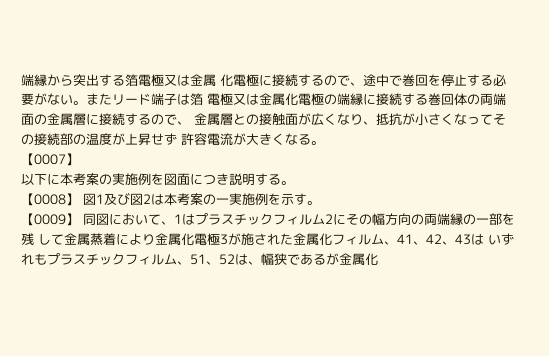端縁から突出する箔電極又は金属 化電極に接続するので、途中で巻回を停止する必要がない。またリード端子は箔 電極又は金属化電極の端縁に接続する巻回体の両端面の金属層に接続するので、 金属層との接触面が広くなり、抵抗が小さくなってその接続部の温度が上昇せず 許容電流が大きくなる。
【0007】
以下に本考案の実施例を図面につき説明する。
【0008】 図1及び図2は本考案の一実施例を示す。
【0009】 同図において、1はプラスチックフィルム2にその幅方向の両端縁の一部を残 して金属蒸着により金属化電極3が施された金属化フィルム、41、42、43は いずれもプラスチックフィルム、51、52は、幅狭であるが金属化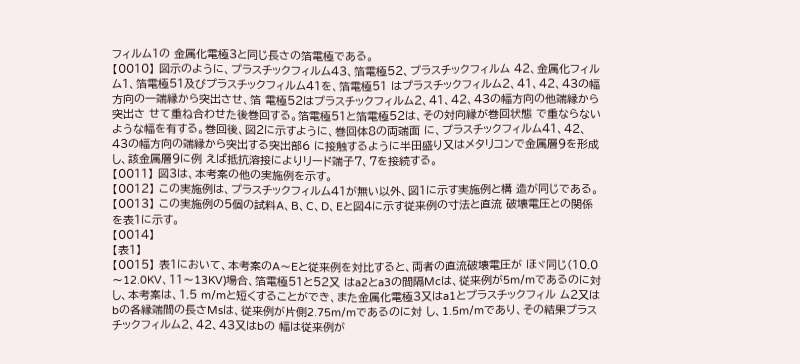フィルム1の 金属化電極3と同じ長さの箔電極である。
【0010】 図示のように、プラスチックフィルム43、箔電極52、プラスチックフィルム 42、金属化フィルム1、箔電極51及びプラスチックフィルム41を、箔電極51 はプラスチックフィルム2、41、42、43の幅方向の一端縁から突出させ、箔 電極52はプラスチックフィルム2、41、42、43の幅方向の他端縁から突出さ せて重ね合わせた後巻回する。箔電極51と箔電極52は、その対向縁が巻回状態 で重ならないような幅を有する。巻回後、図2に示すように、巻回体8の両端面 に、プラスチックフィルム41、42、43の幅方向の端縁から突出する突出部6 に接触するように半田盛り又はメタリコンで金属層9を形成し、該金属層9に例 えば抵抗溶接によりリード端子7、7を接続する。
【0011】 図3は、本考案の他の実施例を示す。
【0012】 この実施例は、プラスチックフィルム41が無い以外、図1に示す実施例と構 造が同じである。
【0013】 この実施例の5個の試料A、B、C、D、Eと図4に示す従来例の寸法と直流 破壊電圧との関係を表1に示す。
【0014】
【表1】
【0015】 表1において、本考案のA〜Eと従来例を対比すると、両者の直流破壊電圧が ほヾ同じ(10.0〜12.0KV、11〜13KV)場合、箔電極51と52又 はa2とa3の間隔Mcは、従来例が5m/mであるのに対し、本考案は、1.5 m/mと短くすることができ、また金属化電極3又はa1とプラスチックフィル ム2又はbの各縁端間の長さMsは、従来例が片側2.75m/mであるのに対 し、1.5m/mであり、その結果プラスチックフィルム2、42、43又はbの 幅は従来例が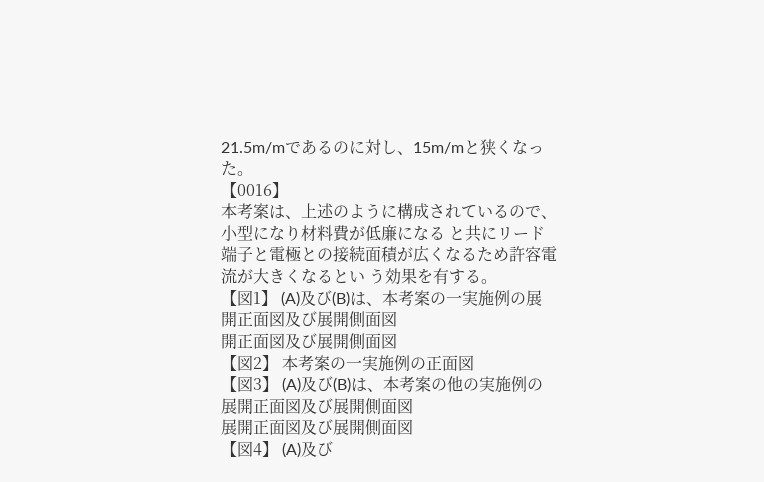21.5m/mであるのに対し、15m/mと狭くなった。
【0016】
本考案は、上述のように構成されているので、小型になり材料費が低廉になる と共にリード端子と電極との接続面積が広くなるため許容電流が大きくなるとい う効果を有する。
【図1】 (A)及び(B)は、本考案の一実施例の展
開正面図及び展開側面図
開正面図及び展開側面図
【図2】 本考案の一実施例の正面図
【図3】 (A)及び(B)は、本考案の他の実施例の
展開正面図及び展開側面図
展開正面図及び展開側面図
【図4】 (A)及び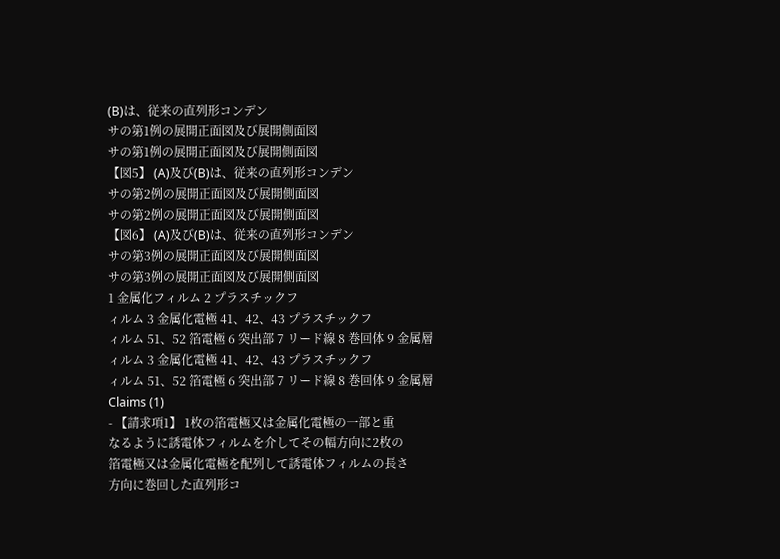(B)は、従来の直列形コンデン
サの第1例の展開正面図及び展開側面図
サの第1例の展開正面図及び展開側面図
【図5】 (A)及び(B)は、従来の直列形コンデン
サの第2例の展開正面図及び展開側面図
サの第2例の展開正面図及び展開側面図
【図6】 (A)及び(B)は、従来の直列形コンデン
サの第3例の展開正面図及び展開側面図
サの第3例の展開正面図及び展開側面図
1 金属化フィルム 2 プラスチックフ
ィルム 3 金属化電極 41、42、43 プラスチックフ
ィルム 51、52 箔電極 6 突出部 7 リード線 8 巻回体 9 金属層
ィルム 3 金属化電極 41、42、43 プラスチックフ
ィルム 51、52 箔電極 6 突出部 7 リード線 8 巻回体 9 金属層
Claims (1)
- 【請求項1】 1枚の箔電極又は金属化電極の一部と重
なるように誘電体フィルムを介してその幅方向に2枚の
箔電極又は金属化電極を配列して誘電体フィルムの長さ
方向に巻回した直列形コ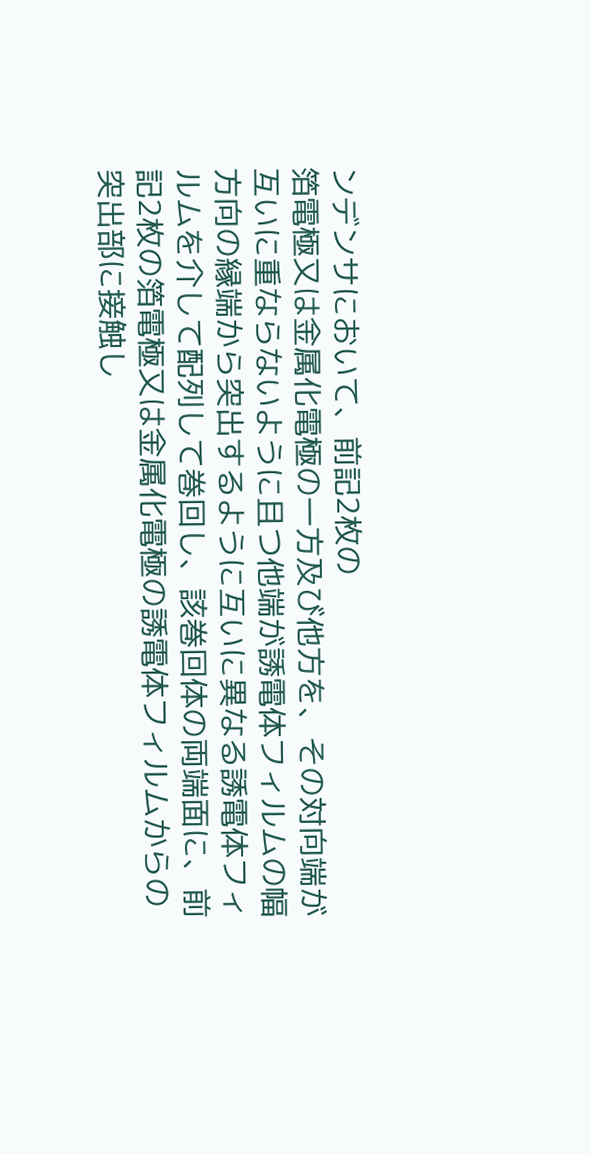ンデンサにおいて、前記2枚の
箔電極又は金属化電極の一方及び他方を、その対向端が
互いに重ならないように且つ他端が誘電体フィルムの幅
方向の縁端から突出するように互いに異なる誘電体フィ
ルムを介して配列して巻回し、該巻回体の両端面に、前
記2枚の箔電極又は金属化電極の誘電体フィルムからの
突出部に接触し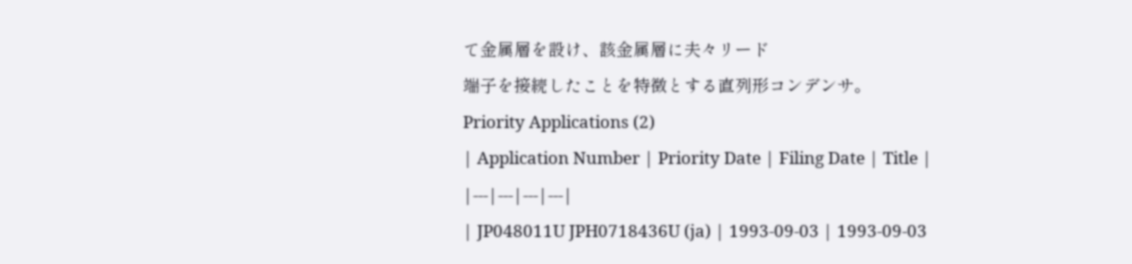て金属層を設け、該金属層に夫々リード
端子を接続したことを特徴とする直列形コンデンサ。
Priority Applications (2)
| Application Number | Priority Date | Filing Date | Title |
|---|---|---|---|
| JP048011U JPH0718436U (ja) | 1993-09-03 | 1993-09-03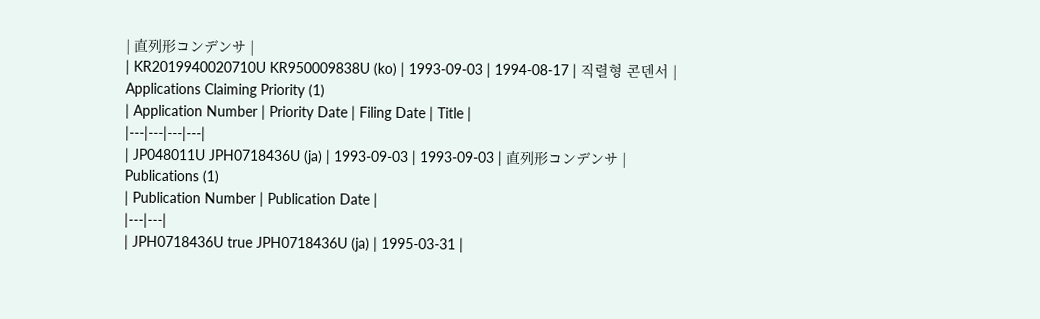| 直列形コンデンサ |
| KR2019940020710U KR950009838U (ko) | 1993-09-03 | 1994-08-17 | 직렬형 콘덴서 |
Applications Claiming Priority (1)
| Application Number | Priority Date | Filing Date | Title |
|---|---|---|---|
| JP048011U JPH0718436U (ja) | 1993-09-03 | 1993-09-03 | 直列形コンデンサ |
Publications (1)
| Publication Number | Publication Date |
|---|---|
| JPH0718436U true JPH0718436U (ja) | 1995-03-31 |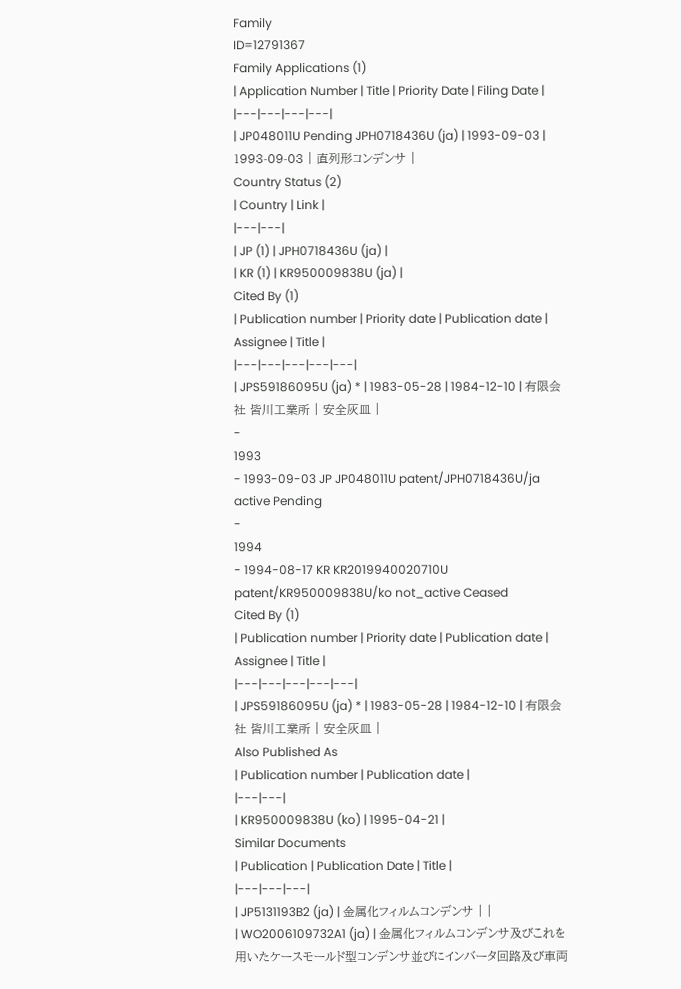Family
ID=12791367
Family Applications (1)
| Application Number | Title | Priority Date | Filing Date |
|---|---|---|---|
| JP048011U Pending JPH0718436U (ja) | 1993-09-03 | 1993-09-03 | 直列形コンデンサ |
Country Status (2)
| Country | Link |
|---|---|
| JP (1) | JPH0718436U (ja) |
| KR (1) | KR950009838U (ja) |
Cited By (1)
| Publication number | Priority date | Publication date | Assignee | Title |
|---|---|---|---|---|
| JPS59186095U (ja) * | 1983-05-28 | 1984-12-10 | 有限会社 皆川工業所 | 安全灰皿 |
-
1993
- 1993-09-03 JP JP048011U patent/JPH0718436U/ja active Pending
-
1994
- 1994-08-17 KR KR2019940020710U patent/KR950009838U/ko not_active Ceased
Cited By (1)
| Publication number | Priority date | Publication date | Assignee | Title |
|---|---|---|---|---|
| JPS59186095U (ja) * | 1983-05-28 | 1984-12-10 | 有限会社 皆川工業所 | 安全灰皿 |
Also Published As
| Publication number | Publication date |
|---|---|
| KR950009838U (ko) | 1995-04-21 |
Similar Documents
| Publication | Publication Date | Title |
|---|---|---|
| JP5131193B2 (ja) | 金属化フィルムコンデンサ | |
| WO2006109732A1 (ja) | 金属化フィルムコンデンサ及びこれを用いたケースモールド型コンデンサ並びにインバータ回路及び車両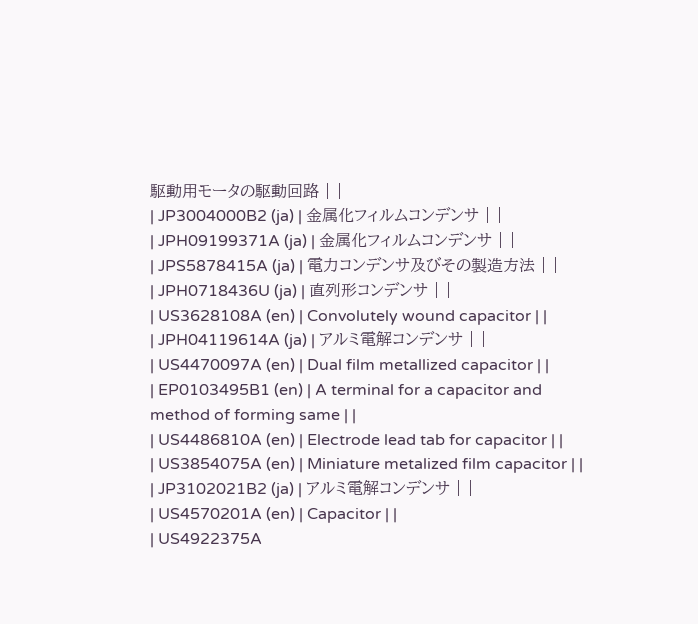駆動用モータの駆動回路 | |
| JP3004000B2 (ja) | 金属化フィルムコンデンサ | |
| JPH09199371A (ja) | 金属化フィルムコンデンサ | |
| JPS5878415A (ja) | 電力コンデンサ及びその製造方法 | |
| JPH0718436U (ja) | 直列形コンデンサ | |
| US3628108A (en) | Convolutely wound capacitor | |
| JPH04119614A (ja) | アルミ電解コンデンサ | |
| US4470097A (en) | Dual film metallized capacitor | |
| EP0103495B1 (en) | A terminal for a capacitor and method of forming same | |
| US4486810A (en) | Electrode lead tab for capacitor | |
| US3854075A (en) | Miniature metalized film capacitor | |
| JP3102021B2 (ja) | アルミ電解コンデンサ | |
| US4570201A (en) | Capacitor | |
| US4922375A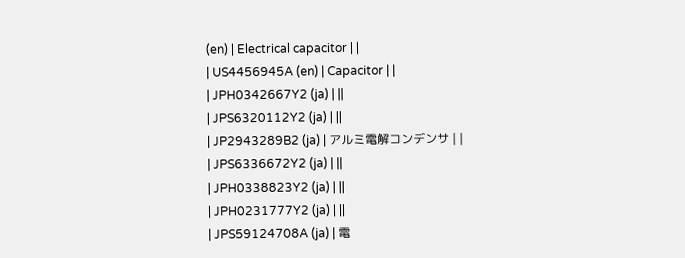(en) | Electrical capacitor | |
| US4456945A (en) | Capacitor | |
| JPH0342667Y2 (ja) | ||
| JPS6320112Y2 (ja) | ||
| JP2943289B2 (ja) | アルミ電解コンデンサ | |
| JPS6336672Y2 (ja) | ||
| JPH0338823Y2 (ja) | ||
| JPH0231777Y2 (ja) | ||
| JPS59124708A (ja) | 電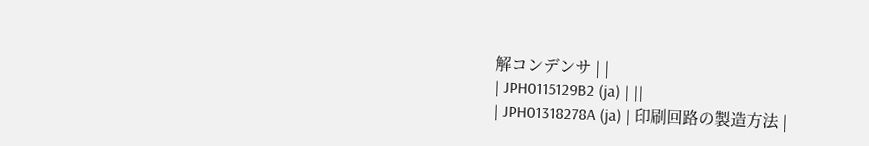解コンデンサ | |
| JPH0115129B2 (ja) | ||
| JPH01318278A (ja) | 印刷回路の製造方法 |